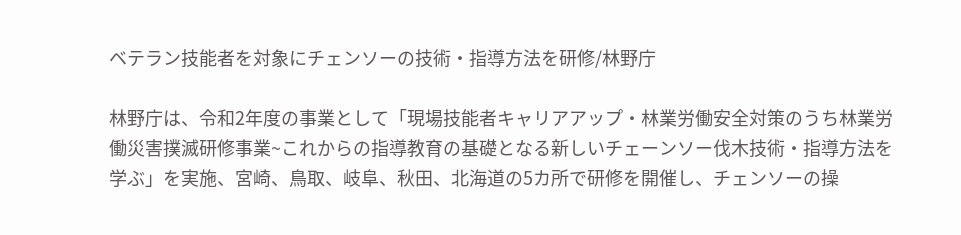ベテラン技能者を対象にチェンソーの技術・指導方法を研修/林野庁

林野庁は、令和2年度の事業として「現場技能者キャリアアップ・林業労働安全対策のうち林業労働災害撲滅研修事業~これからの指導教育の基礎となる新しいチェーンソー伐木技術・指導方法を学ぶ」を実施、宮崎、鳥取、岐阜、秋田、北海道の5カ所で研修を開催し、チェンソーの操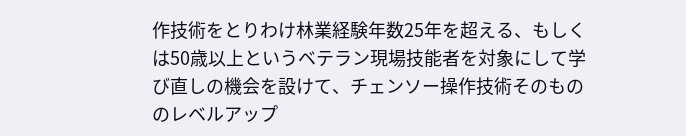作技術をとりわけ林業経験年数25年を超える、もしくは50歳以上というベテラン現場技能者を対象にして学び直しの機会を設けて、チェンソー操作技術そのもののレベルアップ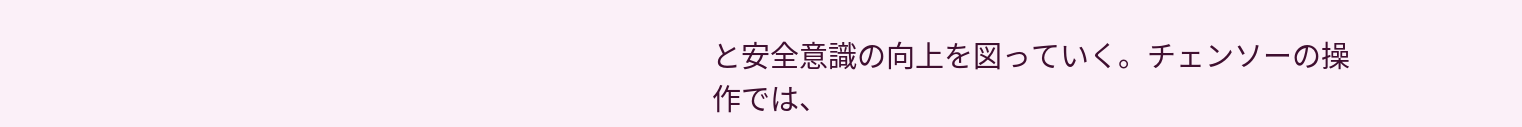と安全意識の向上を図っていく。チェンソーの操作では、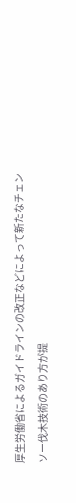厚生労働省によるガイドラインの改正などによって新たなチェンソー伐木技術のあり方が提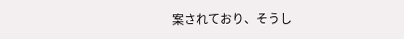案されており、そうし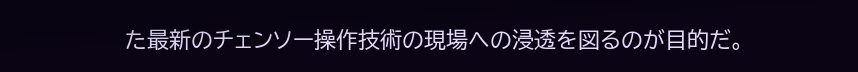た最新のチェンソー操作技術の現場への浸透を図るのが目的だ。